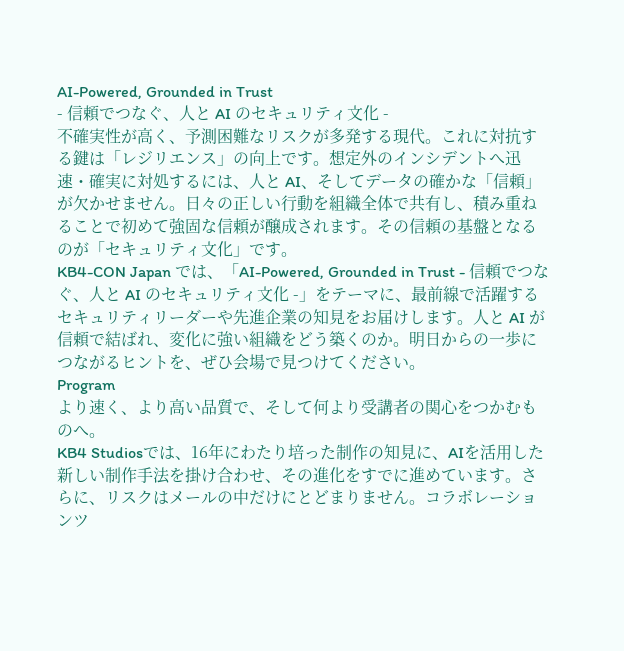AI-Powered, Grounded in Trust
- 信頼でつなぐ、人と AI のセキュリティ文化 -
不確実性が高く、予測困難なリスクが多発する現代。これに対抗する鍵は「レジリエンス」の向上です。想定外のインシデントへ迅速・確実に対処するには、人と AI、そしてデータの確かな「信頼」が欠かせません。日々の正しい行動を組織全体で共有し、積み重ねることで初めて強固な信頼が醸成されます。その信頼の基盤となるのが「セキュリティ文化」です。
KB4-CON Japan では、「AI-Powered, Grounded in Trust - 信頼でつなぐ、人と AI のセキュリティ文化 -」をテーマに、最前線で活躍するセキュリティリーダーや先進企業の知見をお届けします。人と AI が信頼で結ばれ、変化に強い組織をどう築くのか。明日からの一歩につながるヒントを、ぜひ会場で見つけてください。
Program
より速く、より高い品質で、そして何より受講者の関心をつかむものへ。
KB4 Studiosでは、16年にわたり培った制作の知見に、AIを活用した新しい制作手法を掛け合わせ、その進化をすでに進めています。さらに、リスクはメールの中だけにとどまりません。コラボレーションツ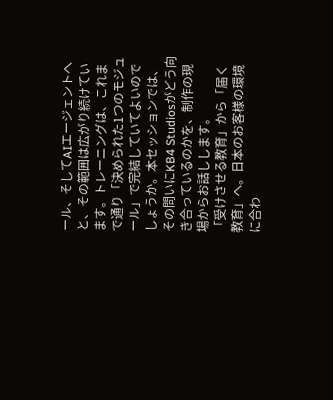ール、そしてAIエージェントへと、その範囲は広がり続けています。トレーニングは、これまで通り「決められた1つのモジュール」で完結していてよいのでしょうか。本セッションでは、その問いにKB4 Studiosがどう向き合っているのかを、制作の現場からお話しします。
「受けさせる教育」から「届く教育」へ。日本のお客様の環境に合わ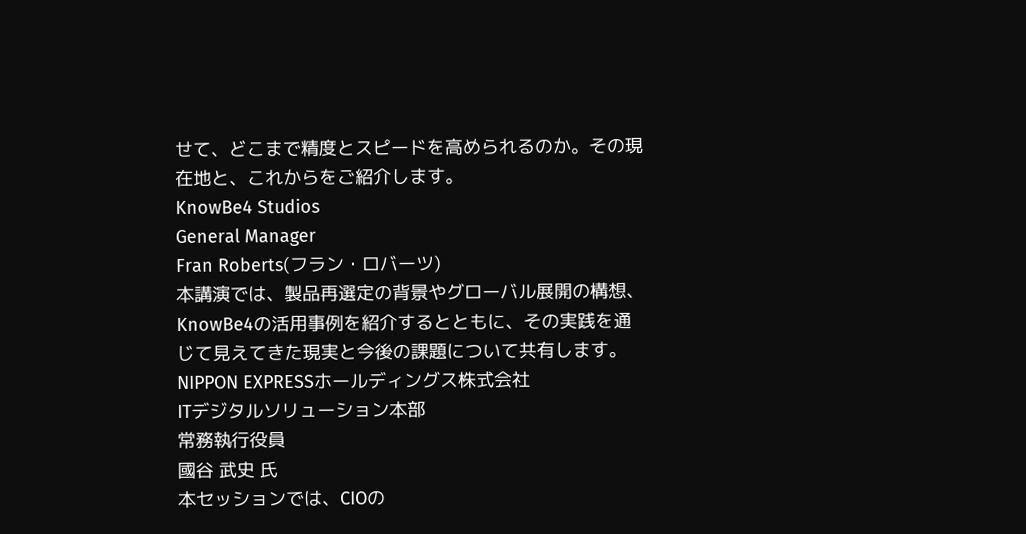せて、どこまで精度とスピードを高められるのか。その現在地と、これからをご紹介します。
KnowBe4 Studios
General Manager
Fran Roberts(フラン・ロバーツ)
本講演では、製品再選定の背景やグローバル展開の構想、KnowBe4の活用事例を紹介するとともに、その実践を通じて見えてきた現実と今後の課題について共有します。
NIPPON EXPRESSホールディングス株式会社
ITデジタルソリューション本部
常務執行役員
國谷 武史 氏
本セッションでは、CIOの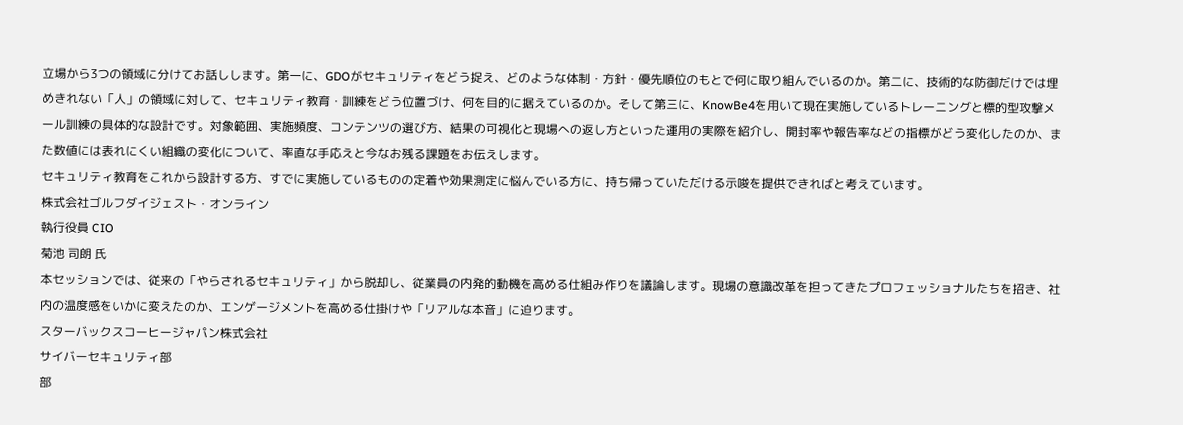立場から3つの領域に分けてお話しします。第一に、GDOがセキュリティをどう捉え、どのような体制・方針・優先順位のもとで何に取り組んでいるのか。第二に、技術的な防御だけでは埋めきれない「人」の領域に対して、セキュリティ教育・訓練をどう位置づけ、何を目的に据えているのか。そして第三に、KnowBe4を用いて現在実施しているトレーニングと標的型攻撃メール訓練の具体的な設計です。対象範囲、実施頻度、コンテンツの選び方、結果の可視化と現場への返し方といった運用の実際を紹介し、開封率や報告率などの指標がどう変化したのか、また数値には表れにくい組織の変化について、率直な手応えと今なお残る課題をお伝えします。
セキュリティ教育をこれから設計する方、すでに実施しているものの定着や効果測定に悩んでいる方に、持ち帰っていただける示唆を提供できればと考えています。
株式会社ゴルフダイジェスト・オンライン
執行役員 CIO
菊池 司朗 氏
本セッションでは、従来の「やらされるセキュリティ」から脱却し、従業員の内発的動機を高める仕組み作りを議論します。現場の意識改革を担ってきたプロフェッショナルたちを招き、社内の温度感をいかに変えたのか、エンゲージメントを高める仕掛けや「リアルな本音」に迫ります。
スターバックスコーヒージャパン株式会社
サイバーセキュリティ部
部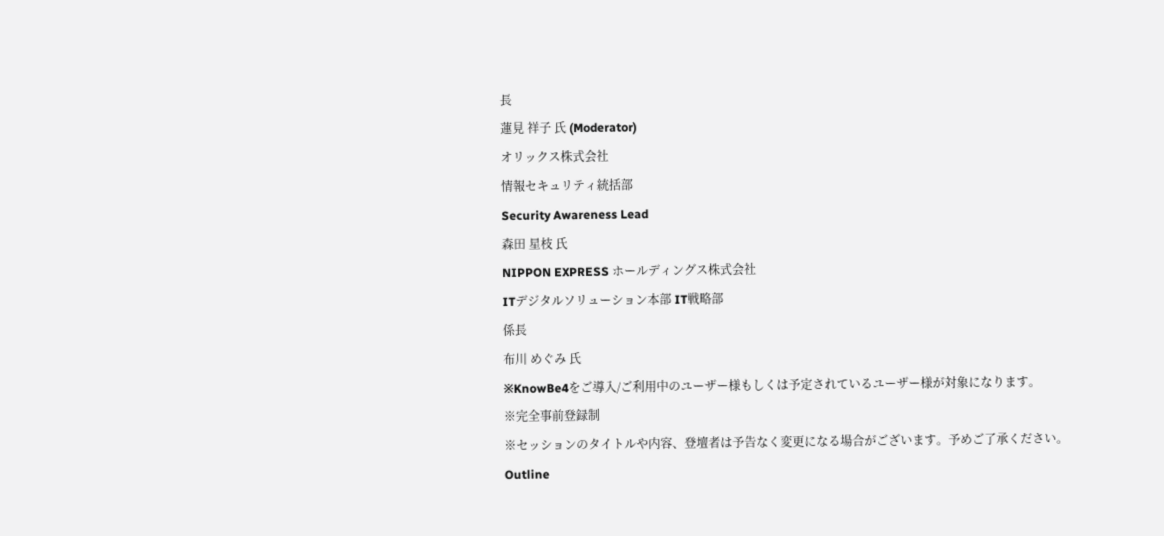長
蓮見 祥子 氏 (Moderator)
オリックス株式会社
情報セキュリティ統括部
Security Awareness Lead
森田 星枝 氏
NIPPON EXPRESS ホールディングス株式会社
ITデジタルソリューション本部 IT戦略部
係長
布川 めぐみ 氏
※KnowBe4をご導入/ご利用中のユーザー様もしくは予定されているユーザー様が対象になります。
※完全事前登録制
※セッションのタイトルや内容、登壇者は予告なく変更になる場合がございます。予めご了承ください。
Outline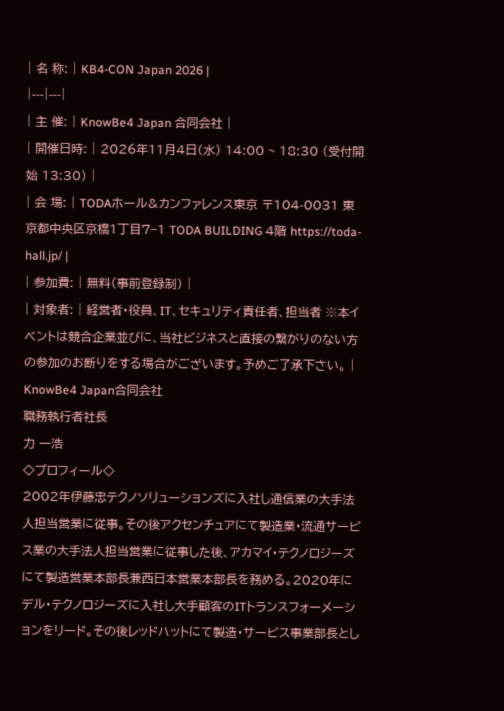| 名 称: | KB4-CON Japan 2026 |
|---|---|
| 主 催: | KnowBe4 Japan 合同会社 |
| 開催日時: | 2026年11月4日(水) 14:00 ~ 18:30 (受付開始 13:30) |
| 会 場: | TODAホール&カンファレンス東京 〒104-0031 東京都中央区京橋1丁目7−1 TODA BUILDING 4階 https://toda-hall.jp/ |
| 参加費: | 無料(事前登録制) |
| 対象者: | 経営者・役員、IT、セキュリティ責任者、担当者 ※本イベントは競合企業並びに、当社ビジネスと直接の繋がりのない方の参加のお断りをする場合がございます。予めご了承下さい。 |
KnowBe4 Japan合同会社
職務執行者社長
力 一浩
◇プロフィール◇
2002年伊藤忠テクノソリューションズに入社し通信業の大手法人担当営業に従事。その後アクセンチュアにて製造業・流通サービス業の大手法人担当営業に従事した後、アカマイ・テクノロジーズにて製造営業本部長兼西日本営業本部長を務める。2020年にデル・テクノロジーズに入社し大手顧客のITトランスフォーメーションをリード。その後レッドハットにて製造・サービス事業部長とし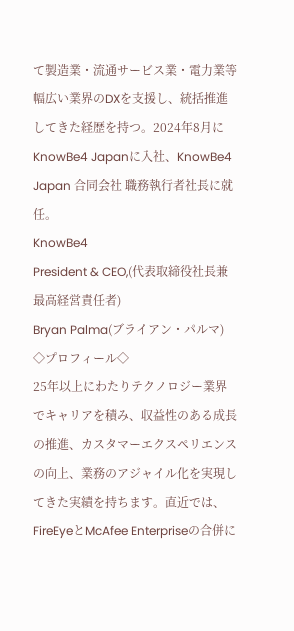て製造業・流通サービス業・電力業等幅広い業界のDXを支援し、統括推進してきた経歴を持つ。2024年8月にKnowBe4 Japanに入社、KnowBe4 Japan 合同会社 職務執行者社長に就任。
KnowBe4
President & CEO,(代表取締役社長兼最高経営責任者)
Bryan Palma(ブライアン・パルマ)
◇プロフィール◇
25年以上にわたりテクノロジー業界でキャリアを積み、収益性のある成長の推進、カスタマーエクスペリエンスの向上、業務のアジャイル化を実現してきた実績を持ちます。直近では、FireEyeとMcAfee Enterpriseの合併に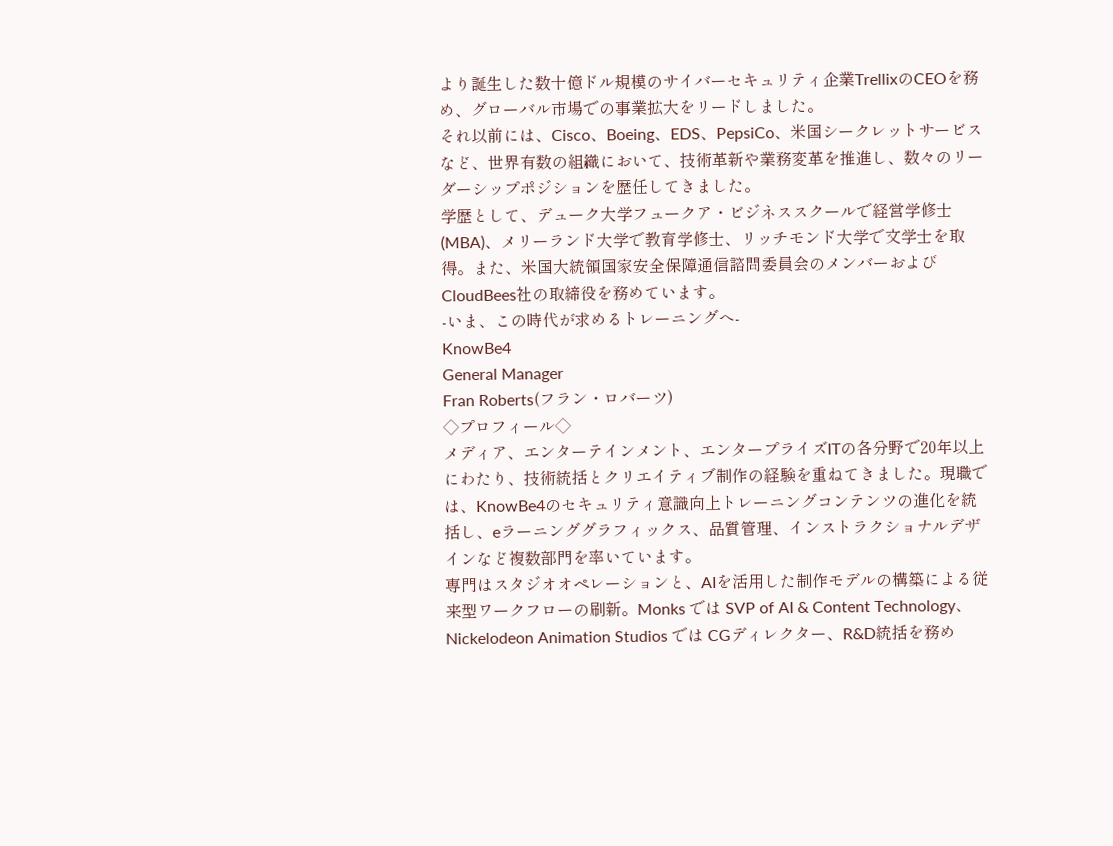より誕生した数十億ドル規模のサイバーセキュリティ企業TrellixのCEOを務め、グローバル市場での事業拡大をリードしました。
それ以前には、Cisco、Boeing、EDS、PepsiCo、米国シークレットサービスなど、世界有数の組織において、技術革新や業務変革を推進し、数々のリーダーシップポジションを歴任してきました。
学歴として、デューク大学フュークア・ビジネススクールで経営学修士(MBA)、メリーランド大学で教育学修士、リッチモンド大学で文学士を取得。また、米国大統領国家安全保障通信諮問委員会のメンバーおよびCloudBees社の取締役を務めています。
-いま、この時代が求めるトレーニングへ-
KnowBe4
General Manager
Fran Roberts(フラン・ロバーツ)
◇プロフィール◇
メディア、エンターテインメント、エンタープライズITの各分野で20年以上にわたり、技術統括とクリエイティブ制作の経験を重ねてきました。現職では、KnowBe4のセキュリティ意識向上トレーニングコンテンツの進化を統括し、eラーニンググラフィックス、品質管理、インストラクショナルデザインなど複数部門を率いています。
専門はスタジオオペレーションと、AIを活用した制作モデルの構築による従来型ワークフローの刷新。Monks では SVP of AI & Content Technology、Nickelodeon Animation Studios では CGディレクター、R&D統括を務め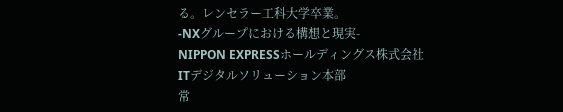る。レンセラー工科大学卒業。
-NXグループにおける構想と現実-
NIPPON EXPRESSホールディングス株式会社
ITデジタルソリューション本部
常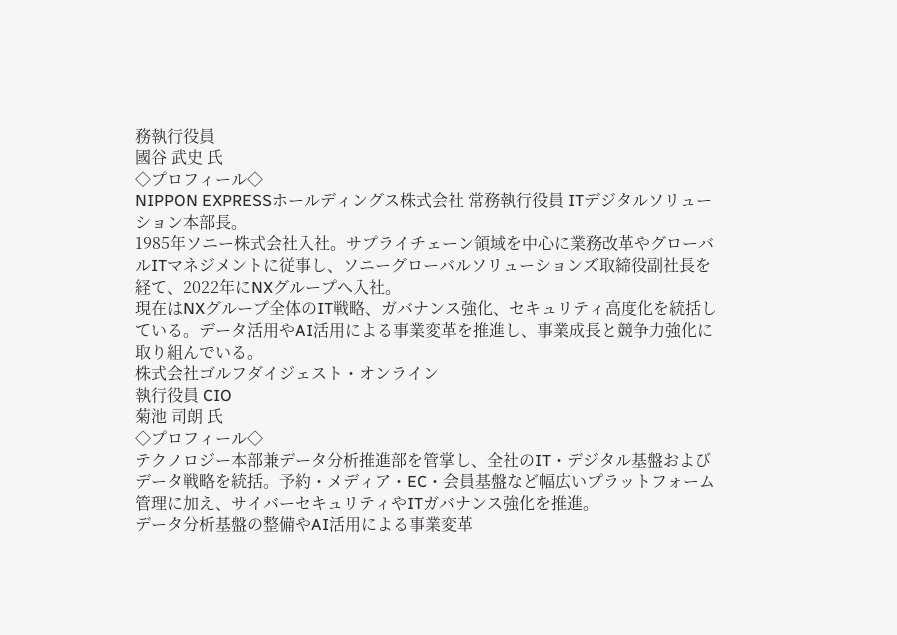務執行役員
國谷 武史 氏
◇プロフィール◇
NIPPON EXPRESSホールディングス株式会社 常務執行役員 ITデジタルソリューション本部長。
1985年ソニー株式会社入社。サプライチェーン領域を中心に業務改革やグローバルITマネジメントに従事し、ソニーグローバルソリューションズ取締役副社長を経て、2022年にNXグループへ入社。
現在はNXグループ全体のIT戦略、ガバナンス強化、セキュリティ高度化を統括している。データ活用やAI活用による事業変革を推進し、事業成長と競争力強化に取り組んでいる。
株式会社ゴルフダイジェスト・オンライン
執行役員 CIO
菊池 司朗 氏
◇プロフィール◇
テクノロジー本部兼データ分析推進部を管掌し、全社のIT・デジタル基盤およびデータ戦略を統括。予約・メディア・EC・会員基盤など幅広いプラットフォーム管理に加え、サイバーセキュリティやITガバナンス強化を推進。
データ分析基盤の整備やAI活用による事業変革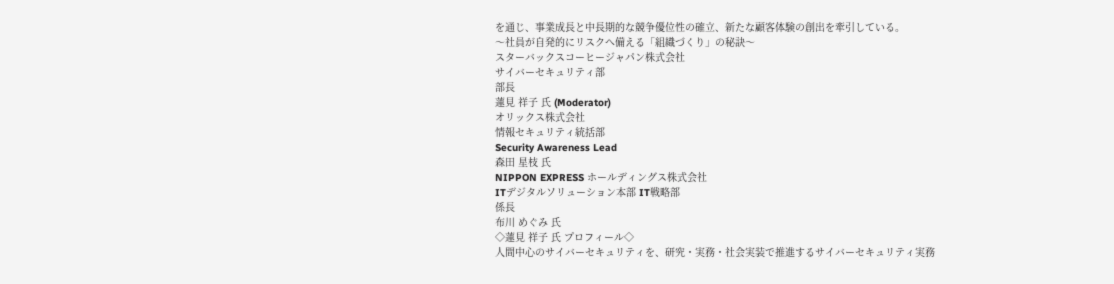を通じ、事業成長と中長期的な競争優位性の確立、新たな顧客体験の創出を牽引している。
〜社員が自発的にリスクへ備える「組織づくり」の秘訣〜
スターバックスコーヒージャパン株式会社
サイバーセキュリティ部
部長
蓮見 祥子 氏 (Moderator)
オリックス株式会社
情報セキュリティ統括部
Security Awareness Lead
森田 星枝 氏
NIPPON EXPRESS ホールディングス株式会社
ITデジタルソリューション本部 IT戦略部
係長
布川 めぐみ 氏
◇蓮見 祥子 氏 プロフィール◇
人間中心のサイバーセキュリティを、研究・実務・社会実装で推進するサイバーセキュリティ実務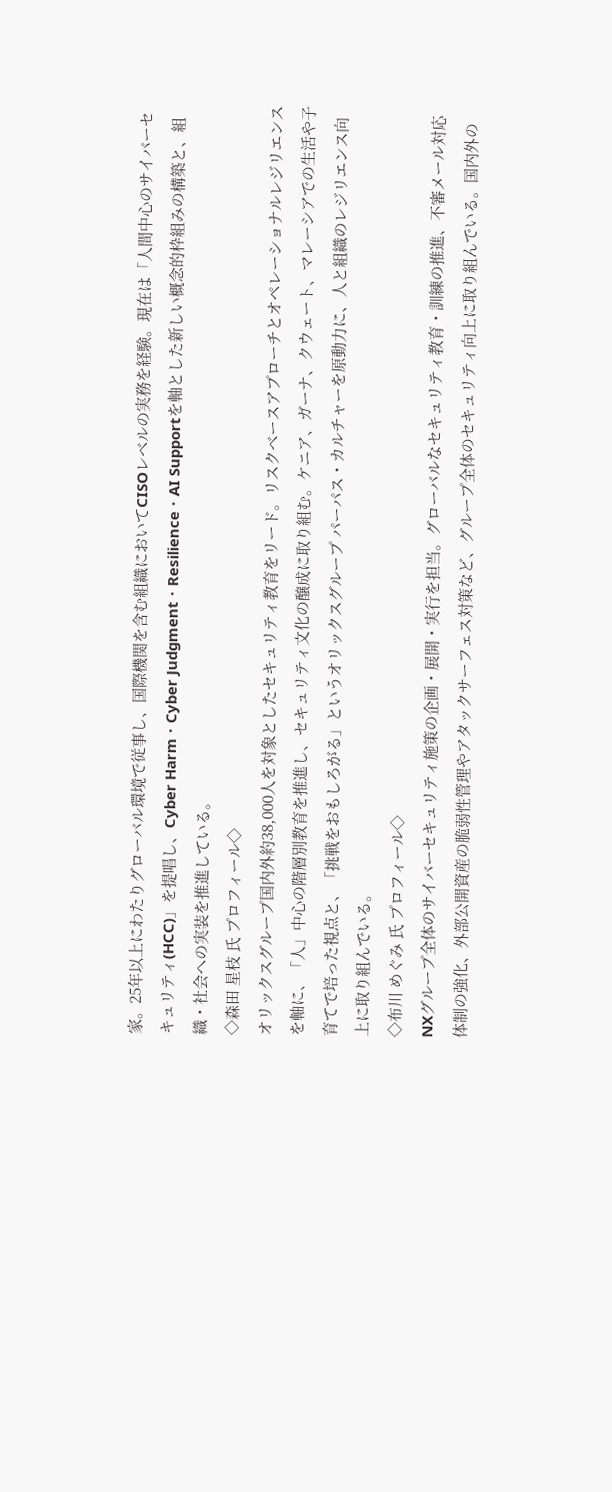家。25年以上にわたりグローバル環境で従事し、国際機関を含む組織においてCISOレベルの実務を経験。現在は「人間中心のサイバーセキュリティ(HCC)」を提唱し、Cyber Harm・Cyber Judgment・Resilience・AI Supportを軸とした新しい概念的枠組みの構築と、組織・社会への実装を推進している。
◇森田 星枝 氏 プロフィール◇
オリックスグループ国内外約38,000人を対象としたセキュリティ教育をリード。リスクベースアプローチとオペレーショナルレジリエンスを軸に、「人」中心の階層別教育を推進し、セキュリティ文化の醸成に取り組む。ケニア、ガーナ、クウェート、マレーシアでの生活や子育てで培った視点と、「挑戦をおもしろがる」というオリックスグループ パーパス・カルチャーを原動力に、人と組織のレジリエンス向上に取り組んでいる。
◇布川 めぐみ 氏 プロフィール◇
NXグループ全体のサイバーセキュリティ施策の企画・展開・実行を担当。グローバルなセキュリティ教育・訓練の推進、不審メール対応体制の強化、外部公開資産の脆弱性管理やアタックサーフェス対策など、グループ全体のセキュリティ向上に取り組んでいる。国内外の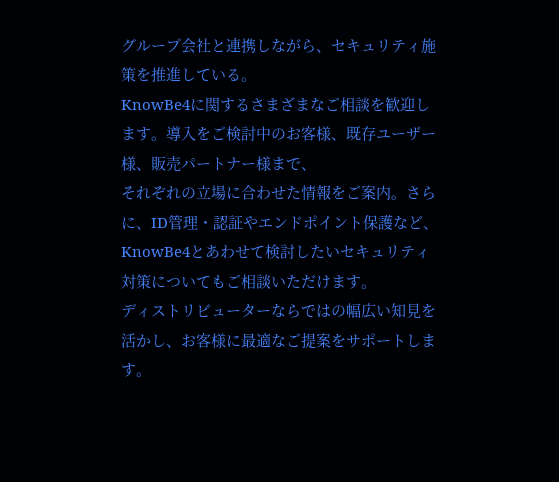グループ会社と連携しながら、セキュリティ施策を推進している。
KnowBe4に関するさまざまなご相談を歓迎します。導入をご検討中のお客様、既存ユーザー様、販売パートナー様まで、
それぞれの立場に合わせた情報をご案内。さらに、ID管理・認証やエンドポイント保護など、
KnowBe4とあわせて検討したいセキュリティ対策についてもご相談いただけます。
ディストリビューターならではの幅広い知見を活かし、お客様に最適なご提案をサポートします。